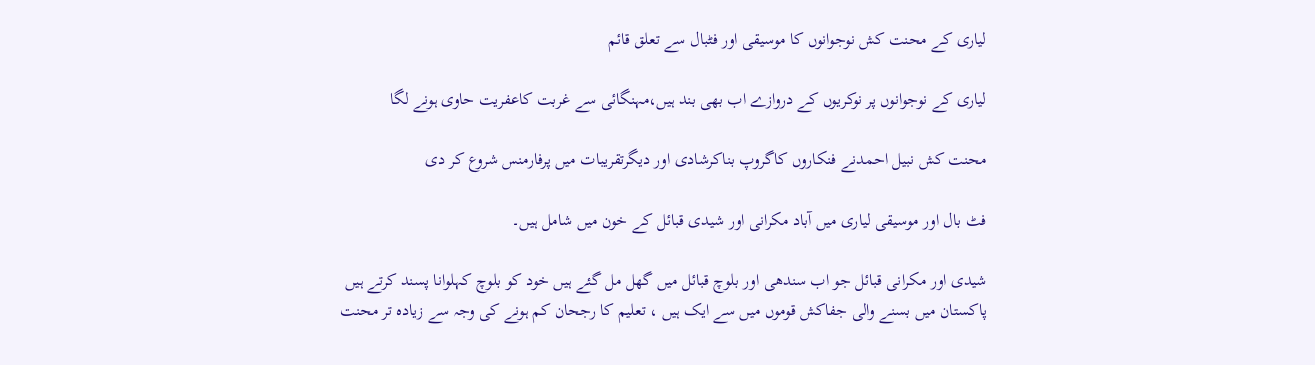لیاری کے محنت کش نوجوانوں کا موسیقی اور فٹبال سے تعلق قائم

لیاری کے نوجوانوں پر نوکریوں کے دروازے اب بھی بند ہیں،مہنگائی سے غربت کاعفریت حاوی ہونے لگا

محنت کش نبیل احمدنے فنکاروں کاگروپ بناکرشادی اور دیگرتقریبات میں پرفارمنس شروع کر دی

فٹ بال اور موسیقی لیاری میں آباد مکرانی اور شیدی قبائل کے خون میں شامل ہیں۔

شیدی اور مکرانی قبائل جو اب سندھی اور بلوچ قبائل میں گھل مل گئے ہیں خود کو بلوچ کہلوانا پسند کرتے ہیں پاکستان میں بسنے والی جفاکش قوموں میں سے ایک ہیں ، تعلیم کا رجحان کم ہونے کی وجہ سے زیادہ تر محنت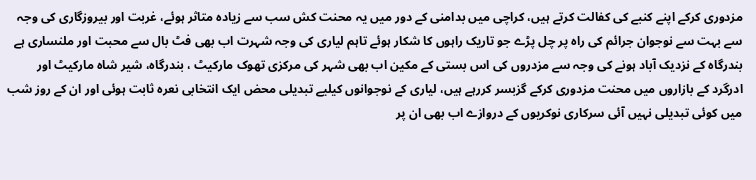مزدوری کرکے اپنے کنبے کی کفالت کرتے ہیں، کراچی میں بدامنی کے دور میں یہ محنت کش سب سے زیادہ متاثر ہوئے، غربت اور بیروزگاری کی وجہ سے بہت سے نوجوان جرائم کی راہ پر چل پڑے جو تاریک راہوں کا شکار ہوئے تاہم لیاری کی وجہ شہرت اب بھی فٹ بال سے محبت اور ملنساری ہے بندرگاہ کے نزدیک آباد ہونے کی وجہ سے مزدروں کی اس بستی کے مکین اب بھی شہر کی مرکزی تھوک مارکیٹ ، بندرگاہ، شیر شاہ مارکیٹ اور ادرگرد کے بازاروں میں محنت مزدوری کرکے گزبسر کررہے ہیں، لیاری کے نوجوانوں کیلیے تبدیلی محض ایک انتخابی نعرہ ثابت ہوئی اور ان کے روز شب میں کوئی تبدیلی نہیں آئی سرکاری نوکریوں کے دروازے اب بھی ان پر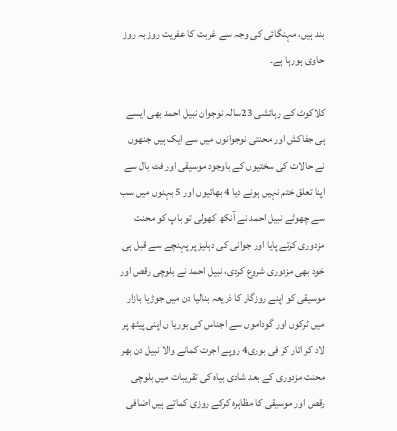بند ہیں، مہنگائی کی وجہ سے غربت کا عفریت روز بہ روز حاوی ہورہا ہے۔

کلاکوٹ کے رہائشی 23سالہ نوجوان نبیل احمد بھی ایسے ہی جفاکش اور محنتی نوجوانوں میں سے ایک ہیں جنھوں نے حالات کی سختیوں کے باوجود موسیقی اور فٹ بال سے اپنا تعلق ختم نہیں ہونے دیا 4 بھائیوں اور 5 بہنوں میں سب سے چھوٹے نبیل احمد نے آنکھ کھولی تو باپ کو محنت مزدوری کرتے پایا اور جوانی کی دہلیز پر پہنچے سے قبل ہی خود بھی مزدوری شروع کردی، نبیل احمد نے بلوچی رقص اور موسیقی کو اپنے روزگار کا ذریعہ بنالیا دن میں جوڑیا بازار میں ٹرکوں اور گوداموں سے اجناس کی بوریا ں اپنی پیٹھ پر لاد کر اتار کر فی بوری4 روپے اجرت کمانے والا نبیل دن بھر محنت مزدوری کے بعد شادی بیاہ کی تقریبات میں بلوچی رقص اور موسیقی کا مظاہرہ کرکے روزی کماتے ہیں اضافی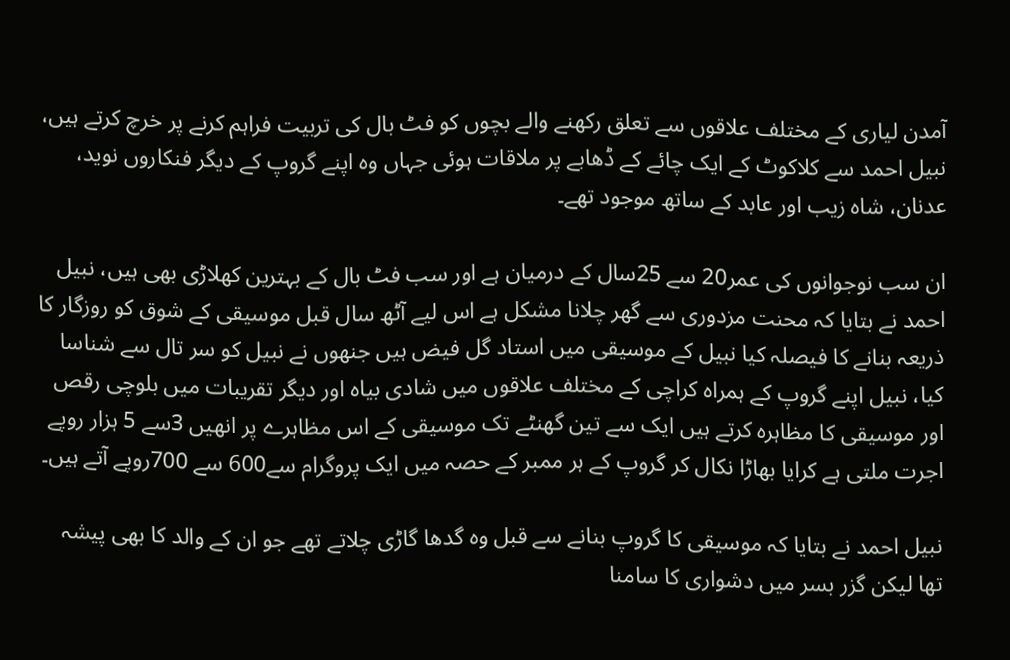آمدن لیاری کے مختلف علاقوں سے تعلق رکھنے والے بچوں کو فٹ بال کی تربیت فراہم کرنے پر خرچ کرتے ہیں، نبیل احمد سے کلاکوٹ کے ایک چائے کے ڈھابے پر ملاقات ہوئی جہاں وہ اپنے گروپ کے دیگر فنکاروں نوید، عدنان، شاہ زیب اور عابد کے ساتھ موجود تھے۔

ان سب نوجوانوں کی عمر20 سے 25سال کے درمیان ہے اور سب فٹ بال کے بہترین کھلاڑی بھی ہیں، نبیل احمد نے بتایا کہ محنت مزدوری سے گھر چلانا مشکل ہے اس لیے آٹھ سال قبل موسیقی کے شوق کو روزگار کا ذریعہ بنانے کا فیصلہ کیا نبیل کے موسیقی میں استاد گل فیض ہیں جنھوں نے نبیل کو سر تال سے شناسا کیا، نبیل اپنے گروپ کے ہمراہ کراچی کے مختلف علاقوں میں شادی بیاہ اور دیگر تقریبات میں بلوچی رقص اور موسیقی کا مظاہرہ کرتے ہیں ایک سے تین گھنٹے تک موسیقی کے اس مظاہرے پر انھیں 3سے 5 ہزار روپے اجرت ملتی ہے کرایا بھاڑا نکال کر گروپ کے ہر ممبر کے حصہ میں ایک پروگرام سے600 سے 700روپے آتے ہیں۔

نبیل احمد نے بتایا کہ موسیقی کا گروپ بنانے سے قبل وہ گدھا گاڑی چلاتے تھے جو ان کے والد کا بھی پیشہ تھا لیکن گزر بسر میں دشواری کا سامنا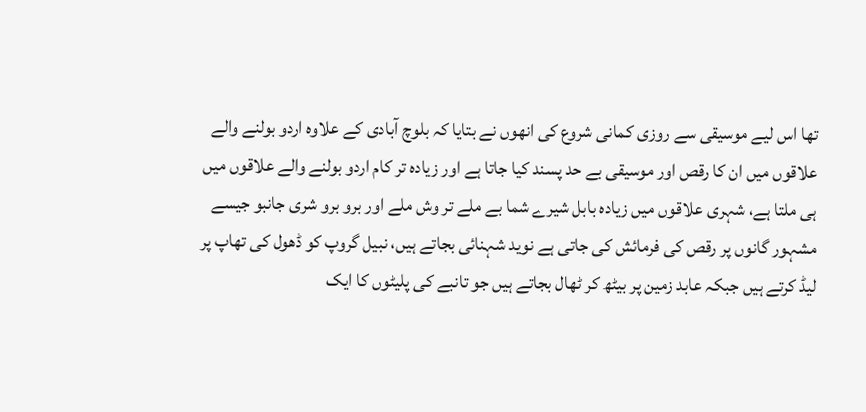تھا اس لیے موسیقی سے روزی کمانی شروع کی انھوں نے بتایا کہ بلوچ آبادی کے علاوہ اردو بولنے والے علاقوں میں ان کا رقص اور موسیقی بے حد پسند کیا جاتا ہے اور زیادہ تر کام اردو بولنے والے علاقوں میں ہی ملتا ہے، شہری علاقوں میں زیادہ بابل شیرے شما بے ملے تر وش ملے اور برو برو شری جانبو جیسے مشہور گانوں پر رقص کی فرمائش کی جاتی ہے نوید شہنائی بجاتے ہیں، نبیل گروپ کو ڈھول کی تھاپ پر لیڈ کرتے ہیں جبکہ عابد زمین پر بیٹھ کر ٹھال بجاتے ہیں جو تانبے کی پلیٹوں کا ایک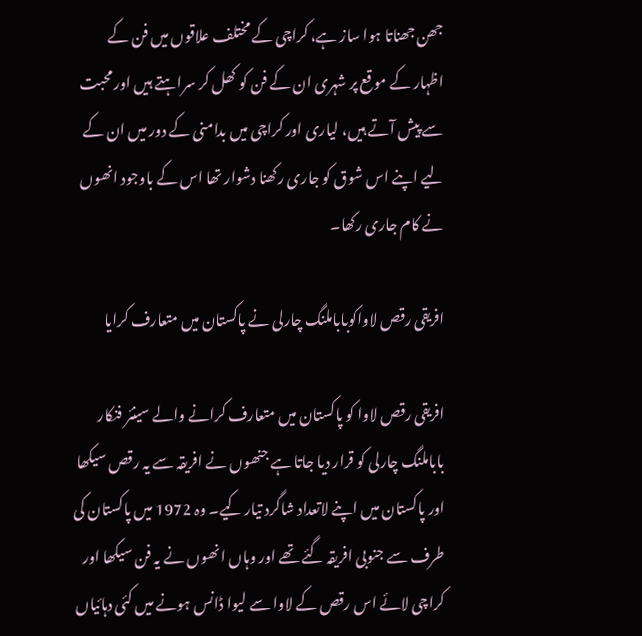جھن جھناتا ہوا ساز ہے، کراچی کے مختلف علاقوں میں فن کے اظہار کے موقع پر شہری ان کے فن کو کھل کر سراہتے ہیں اور محبت سے پیش آتے ہیں، لیاری اور کراچی میں بدامنی کے دور میں ان کے لیے اپنے اس شوق کو جاری رکھنا دشوار تھا اس کے باوجود انھوں نے کام جاری رکھا۔

افریقی رقص لاواکوباباملنگ چارلی نے پاکستان میں متعارف کرایا

افریقی رقص لاوا کو پاکستان میں متعارف کرانے والے سینئر فنکار باباملنگ چارلی کو قرار دیا جاتا ہے جنھوں نے افریقہ سے یہ رقص سیکھا اور پاکستان میں اپنے لاتعداد شاگرد تیار کیے۔ وہ 1972 میں پاکستان کی طرف سے جنوبی افریقہ گئے تھے اور وہاں انھوں نے یہ فن سیکھا اور کراچی لائے اس رقص کے لاوا سے لیوا ڈانس ہونے میں کئی دہائیاں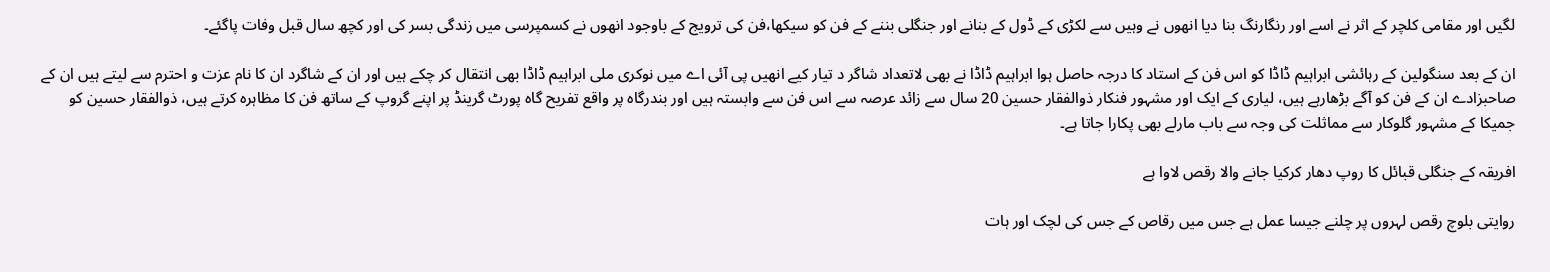لگیں اور مقامی کلچر کے اثر نے اسے اور رنگارنگ بنا دیا انھوں نے وہیں سے لکڑی کے ڈول کے بنانے اور جنگلی بننے کے فن کو سیکھا،فن کی ترویج کے باوجود انھوں نے کسمپرسی میں زندگی بسر کی اور کچھ سال قبل وفات پاگئے۔

ان کے بعد سنگولین کے رہائشی ابراہیم ڈاڈا کو اس فن کے استاد کا درجہ حاصل ہوا ابراہیم ڈاڈا نے بھی لاتعداد شاگر د تیار کیے انھیں پی آئی اے میں نوکری ملی ابراہیم ڈاڈا بھی انتقال کر چکے ہیں اور ان کے شاگرد ان کا نام عزت و احترم سے لیتے ہیں ان کے صاحبزادے ان کے فن کو آگے بڑھارہے ہیں، لیاری کے ایک اور مشہور فنکار ذوالفقار حسین 20 سال سے زائد عرصہ سے اس فن سے وابستہ ہیں اور بندرگاہ پر واقع تفریح گاہ پورٹ گرینڈ پر اپنے گروپ کے ساتھ فن کا مظاہرہ کرتے ہیں، ذوالفقار حسین کو جمیکا کے مشہور گلوکار سے مماثلت کی وجہ سے باب مارلے بھی پکارا جاتا ہے۔

افریقہ کے جنگلی قبائل کا روپ دھار کرکیا جانے والا رقص لاوا ہے

روایتی بلوچ رقص لہروں پر چلنے جیسا عمل ہے جس میں رقاص کے جس کی لچک اور ہات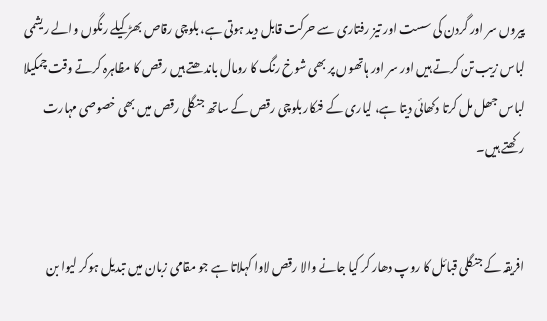پیروں سر اور گردن کی سست اور تیز رفتاری سے حرکت قابل دید ہوتی ہے، بلوچی رقاص بھڑکیلے رنگوں والے ریشمی لباس زیب تن کرتے ہیں اور سر اور ہاتھوں پر بھی شوخ رنگ کا رومال باندھتے ہیں رقص کا مظاہرہ کرتے وقت چمکیلا لباس جھل مل کرتا دکھائی دیتا ہے، لیاری کے فنکار بلوچی رقص کے ساتھ جنگلی رقص میں بھی خصوصی مہارت رکھتے ہیں۔


افریقہ کے جنگلی قبائل کا روپ دھار کر کیا جانے والا رقص لاوا کہلاتا ہے جو مقامی زبان میں تبدیل ہوکر لیوا بن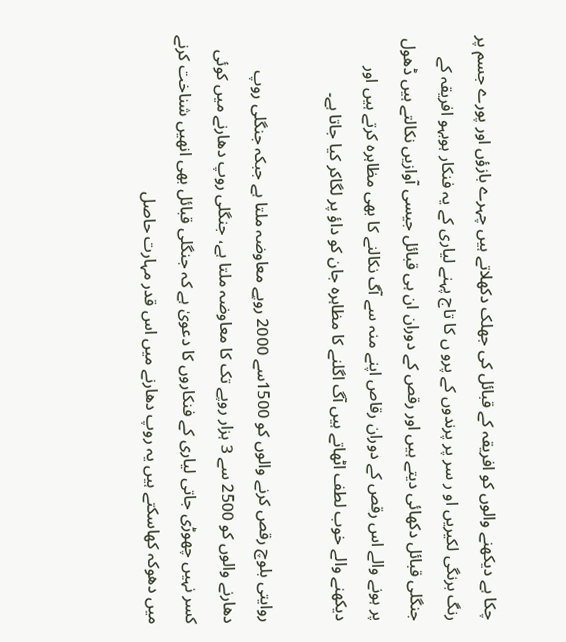چکا ہے دیکھنے والوں کو افریقہ کے قبائل کی جھلک دکھلاتے ہیں چہرے بازؤں اور پورے جسم پر رنگ برنگی لکیریں او ر سر پر پرندوں کے پرو ں کا تاج پہنے لیاری کے یہ فنکار ہوبہو افریقہ کے جنگلی قبائل دکھائی دیتے ہیں اور رقص کے دوران ان ہی قبائل جیسی آوازیں نکالتے ہیں ڈھول پر ہونے والے اس رقص کے دوران رقاص اپنے منہ سے آگ نکالنے کا بھی مظاہرہ کرتے ہیں اور دیکھنے والے خوب لطف اٹھاتے ہیں آگ اگلنے کا مظاہرہ جان کو داؤ پر لگاکر کیا جاتا ہے۔

روایتی بلوچ رقص کرنے والوں کو 1500سے 2000 روپے معاوضہ ملتا ہے جبکہ جنگلی روپ دھارنے والوں کو 2500 سے 3 ہزار روپے تک کا معاوضہ ملتا ہے، جنگلی روپ دھارنے میں کوئی کسر نہیں چھوڑی جاتی لیاری کے فنکاروں کا دعویٰ ہے کہ جنگلی قبائل بھی انھیں شناخت کرنے میں دھوکہ کھاسکتے ہیں یہ روپ دھارنے میں اس قدر مہارت حاصل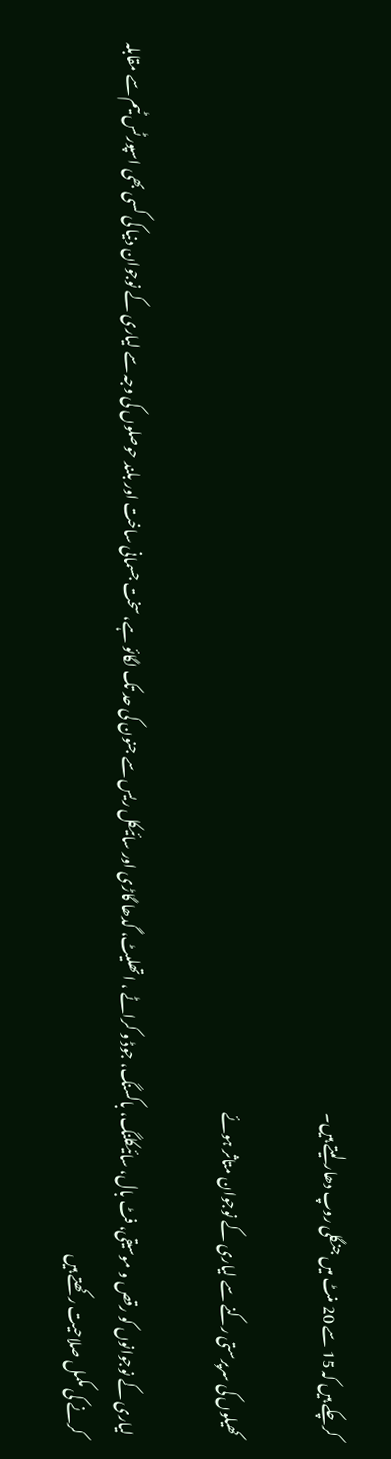کرچکے ہیں کہ 15 سے 20 منٹ میں جنگلی روپ دھار لیتے ہیں۔

کھیلوں کی سرپرستی رکنے سے لیاری کے نوجوان متاثر ہوئے

لیاری کے نوجوانوں کو رقص و موسیقی، فٹ بال، سائیکلنگ، باکسنگ، جوڈ و کراٹے ، اتھلیٹ، گدھا گاڑی اور سائیکل ریس سے جنون کی حد تک لگائو ہے، سخت جسمانی ساخت اور بلند حوصلوں کی وجہ سے لیاری کے نوجوان دنیا کی کسی بھی اسپورٹس ٹیم سے مقابلہ کرنے کی مکمل صلاحیت رکھتے ہیں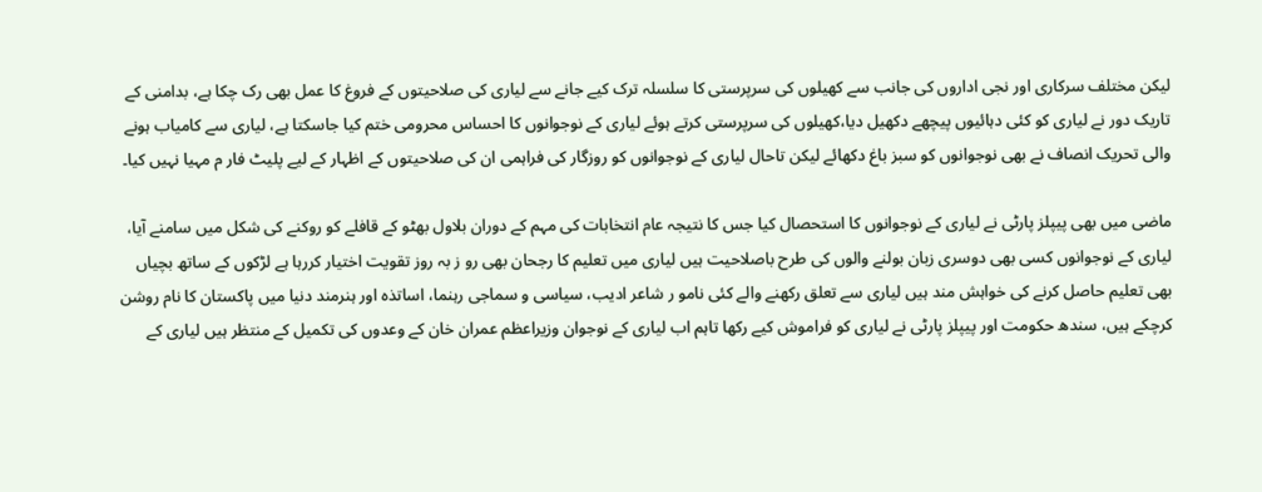لیکن مختلف سرکاری اور نجی اداروں کی جانب سے کھیلوں کی سرپرستی کا سلسلہ ترک کیے جانے سے لیاری کی صلاحیتوں کے فروغ کا عمل بھی رک چکا ہے، بدامنی کے تاریک دور نے لیاری کو کئی دہائیوں پیچھے دکھیل دیا،کھیلوں کی سرپرستی کرتے ہوئے لیاری کے نوجوانوں کا احساس محرومی ختم کیا جاسکتا ہے، لیاری سے کامیاب ہونے والی تحریک انصاف نے بھی نوجوانوں کو سبز باغ دکھائے لیکن تاحال لیاری کے نوجوانوں کو روزگار کی فراہمی ان کی صلاحیتوں کے اظہار کے لیے پلیٹ فار م مہیا نہیں کیا۔

ماضی میں بھی پیپلز پارٹی نے لیاری کے نوجوانوں کا استحصال کیا جس کا نتیجہ عام انتخابات کی مہم کے دوران بلاول بھٹو کے قافلے کو روکنے کی شکل میں سامنے آیا، لیاری کے نوجوانوں کسی بھی دوسری زبان بولنے والوں کی طرح باصلاحیت ہیں لیاری میں تعلیم کا رجحان بھی رو ز بہ روز تقویت اختیار کررہا ہے لڑکوں کے ساتھ بچیاں بھی تعلیم حاصل کرنے کی خواہش مند ہیں لیاری سے تعلق رکھنے والے کئی نامو ر شاعر ادیب، سیاسی و سماجی رہنما، اساتذہ اور ہنرمند دنیا میں پاکستان کا نام روشن کرچکے ہیں، سندھ حکومت اور پیپلز پارٹی نے لیاری کو فراموش کیے رکھا تاہم اب لیاری کے نوجوان وزیراعظم عمران خان کے وعدوں کی تکمیل کے منتظر ہیں لیاری کے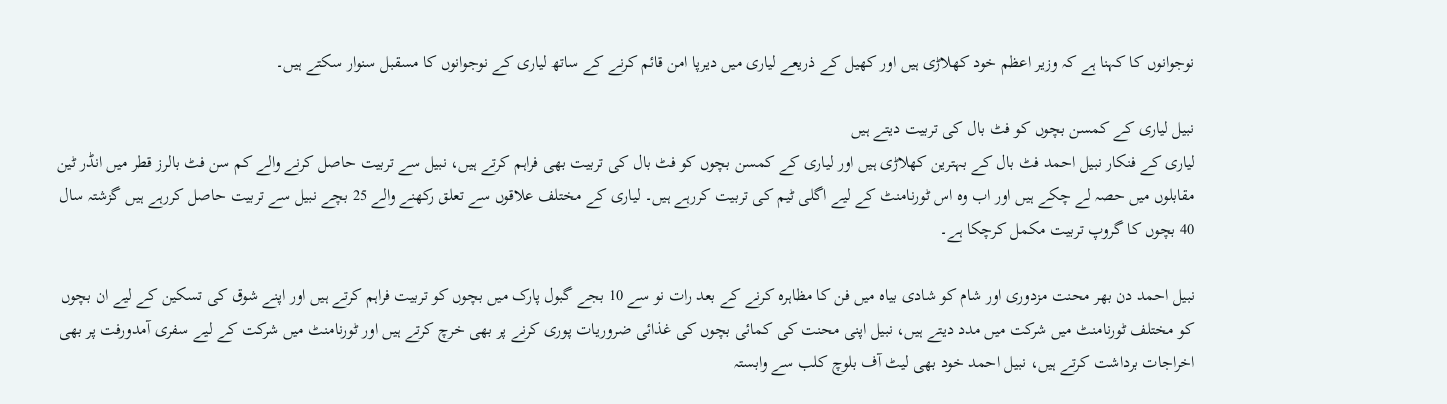نوجوانوں کا کہنا ہے کہ وزیر اعظم خود کھلاڑی ہیں اور کھیل کے ذریعے لیاری میں دیرپا امن قائم کرنے کے ساتھ لیاری کے نوجوانوں کا مسقبل سنوار سکتے ہیں۔

نبیل لیاری کے کمسن بچوں کو فٹ بال کی تربیت دیتے ہیں
لیاری کے فنکار نبیل احمد فٹ بال کے بہترین کھلاڑی ہیں اور لیاری کے کمسن بچوں کو فٹ بال کی تربیت بھی فراہم کرتے ہیں، نبیل سے تربیت حاصل کرنے والے کم سن فٹ بالرز قطر میں انڈر ٹین مقابلوں میں حصہ لے چکے ہیں اور اب وہ اس ٹورنامنٹ کے لیے اگلی ٹیم کی تربیت کررہے ہیں۔ لیاری کے مختلف علاقوں سے تعلق رکھنے والے 25 بچے نبیل سے تربیت حاصل کررہے ہیں گزشتہ سال 40 بچوں کا گروپ تربیت مکمل کرچکا ہے۔

نبیل احمد دن بھر محنت مزدوری اور شام کو شادی بیاہ میں فن کا مظاہرہ کرنے کے بعد رات نو سے 10 بجے گبول پارک میں بچوں کو تربیت فراہم کرتے ہیں اور اپنے شوق کی تسکین کے لیے ان بچوں کو مختلف ٹورنامنٹ میں شرکت میں مدد دیتے ہیں، نبیل اپنی محنت کی کمائی بچوں کی غذائی ضروریات پوری کرنے پر بھی خرچ کرتے ہیں اور ٹورنامنٹ میں شرکت کے لیے سفری آمدورفت پر بھی اخراجات برداشت کرتے ہیں، نبیل احمد خود بھی لیٹ آف بلوچ کلب سے وابستہ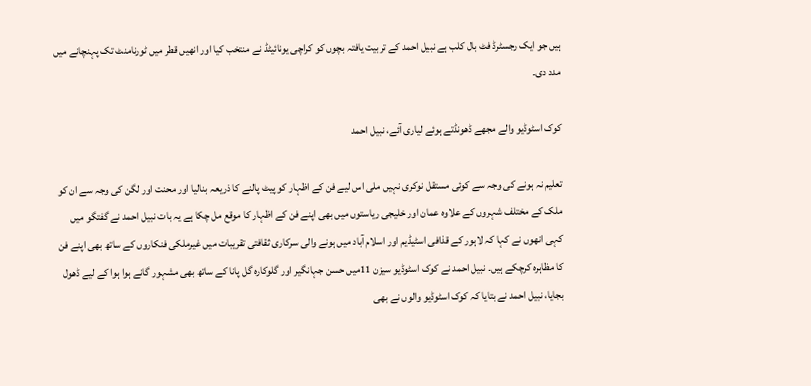ہیں جو ایک رجسٹرڈ فٹ بال کلب ہے نبیل احمد کے تربیت یافتہ بچوں کو کراچی یونائیٹڈ نے منتخب کیا اور انھیں قطر میں ٹورنامنٹ تک پہنچانے میں مدد دی۔

کوک اسٹوڈیو والے مجھے ڈھونڈتے ہوئے لیاری آئے، نبیل احمد

تعلیم نہ ہونے کی وجہ سے کوئی مستقل نوکری نہیں ملی اس لیے فن کے اظہار کو پیٹ پالنے کا ذریعہ بنالیا اور محنت اور لگن کی وجہ سے ان کو ملک کے مختلف شہروں کے علاوہ عمان اور خلیجی ریاستوں میں بھی اپنے فن کے اظہار کا موقع مل چکا ہے یہ بات نبیل احمد نے گفتگو میں کہی انھوں نے کہا کہ لاہور کے قذافی اسٹیڈیم اور اسلام آباد میں ہونے والی سرکاری ثقافتی تقریبات میں غیرملکی فنکاروں کے ساتھ بھی اپنے فن کا مظاہرہ کرچکے ہیں۔ نبیل احمد نے کوک اسٹوڈیو سیزن 11میں حسن جہانگیر اور گلوکارہ گل پانا کے ساتھ بھی مشہور گانے ہوا ہوا کے لیے ڈھول بجایا، نبیل احمد نے بتایا کہ کوک اسٹوڈیو والوں نے بھی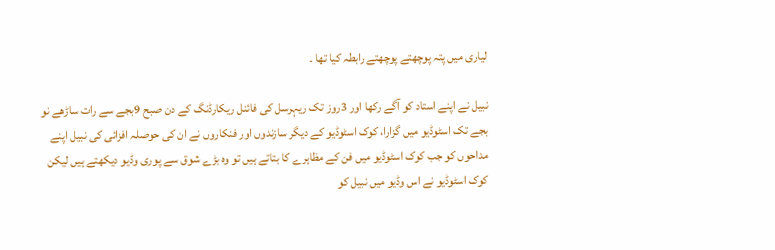لیاری میں پتہ پوچھتے پوچھتے رابطہ کیا تھا ۔

نبیل نے اپنے استاد کو آگے رکھا اور 3روز تک ریہرسل کی فائنل ریکارڈنگ کے دن صبح 9بجے سے رات ساڑھے نو بجے تک اسٹوڈیو میں گزارا، کوک اسٹوڈیو کے دیگر سازندوں اور فنکاروں نے ان کی حوصلہ افزائی کی نبیل اپنے مداحوں کو جب کوک اسٹوڈیو میں فن کے مظاہرے کا بتاتے ہیں تو وہ بڑے شوق سے پوری وڈیو دیکھتے ہیں لیکن کوک اسٹوڈیو نے اس وڈیو میں نبیل کو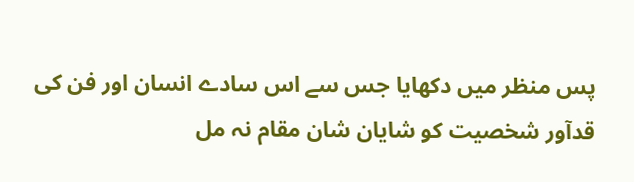پس منظر میں دکھایا جس سے اس سادے انسان اور فن کی قدآور شخصیت کو شایان شان مقام نہ مل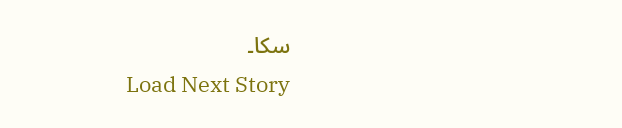سکا۔
Load Next Story